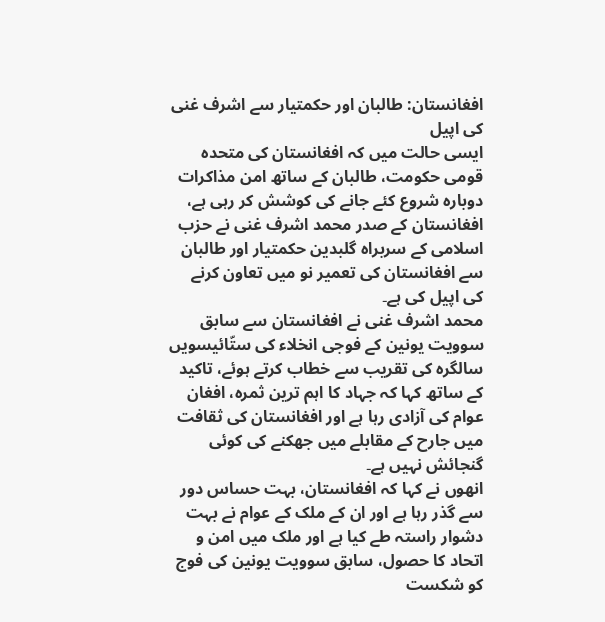افغانستان: طالبان اور حکمتیار سے اشرف غنی کی اپیل
ایسی حالت میں کہ افغانستان کی متحدہ قومی حکومت، طالبان کے ساتھ امن مذاکرات دوبارہ شروع کئے جانے کی کوشش کر رہی ہے، افغانستان کے صدر محمد اشرف غنی نے حزب اسلامی کے سربراہ گلبدین حکمتیار اور طالبان سے افغانستان کی تعمیر نو میں تعاون کرنے کی اپیل کی ہے۔
محمد اشرف غنی نے افغانستان سے سابق سوویت یونین کے فوجی انخلاء کی ستّائیسویں سالگرہ کی تقریب سے خطاب کرتے ہوئے، تاکید کے ساتھ کہا کہ جہاد کا اہم ترین ثمرہ، افغان عوام کی آزادی رہا ہے اور افغانستان کی ثقافت میں جارح کے مقابلے میں جھکنے کی کوئی گنجائش نہیں ہے۔
انھوں نے کہا کہ افغانستان، بہت حساس دور سے گذر رہا ہے اور ان کے ملک کے عوام نے بہت دشوار راستہ طے کیا ہے اور ملک میں امن و اتحاد کا حصول، سابق سوویت یونین کی فوج کو شکست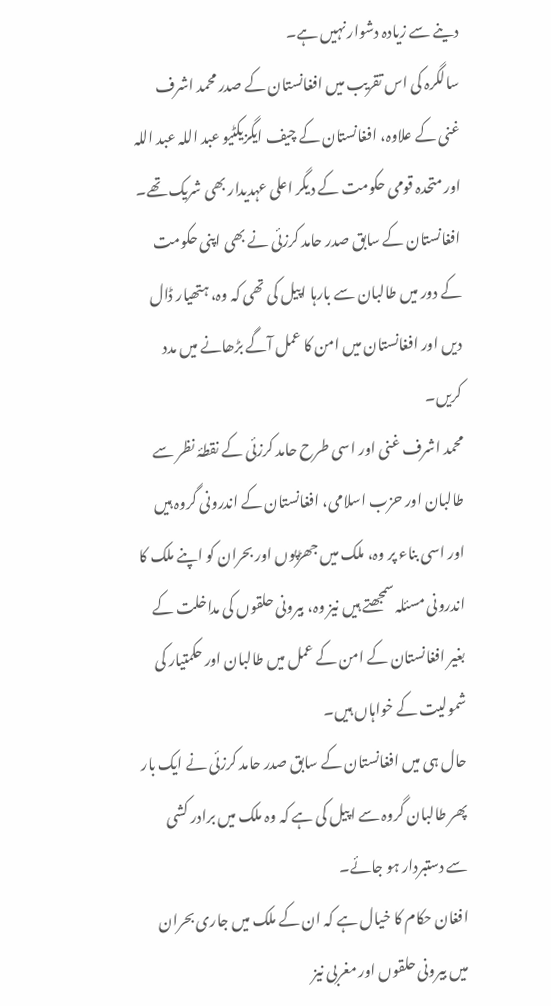دینے سے زیادہ دشوار نہیں ہے۔
سالگرہ کی اس تقریب میں افغانستان کے صدر محمد اشرف غنی کے علاوہ، افغانستان کے چیف ایگزیکٹیو عبد اللہ عبد اللہ اور متحدہ قومی حکومت کے دیگر اعلی عہدیدار بھی شریک تھے۔
افغانستان کے سابق صدر حامد کرزئی نے بھی اپنی حکومت کے دور میں طالبان سے بارہا اپیل کی تھی کہ وہ، ہتھیار ڈال دیں اور افغانستان میں امن کا عمل آگے بڑھانے میں مدد کریں۔
محمد اشرف غنی اور اسی طرح حامد کرزئی کے نقطۂ نظر سے طالبان اور حزب اسلامی، افغانستان کے اندرونی گروہ ہیں اور اسی بناء پر وہ، ملک میں جھڑپوں اور بحران کو اپنے ملک کا اندرونی مسئلہ سمجھتے ہیں نیز وہ، بیرونی حلقوں کی مداخلت کے بغیر افغانستان کے امن کے عمل میں طالبان اور حکمتیار کی شمولیت کے خواہاں ہیں۔
حال ہی میں افغانستان کے سابق صدر حامد کرزئی نے ایک بار پھر طالبان گروہ سے اپیل کی ہے کہ وہ ملک میں برادر کشی سے دستبردار ہو جائے۔
افغان حکام کا خیال ہے کہ ان کے ملک میں جاری بحران میں بیرونی حلقوں اور مغربی نیز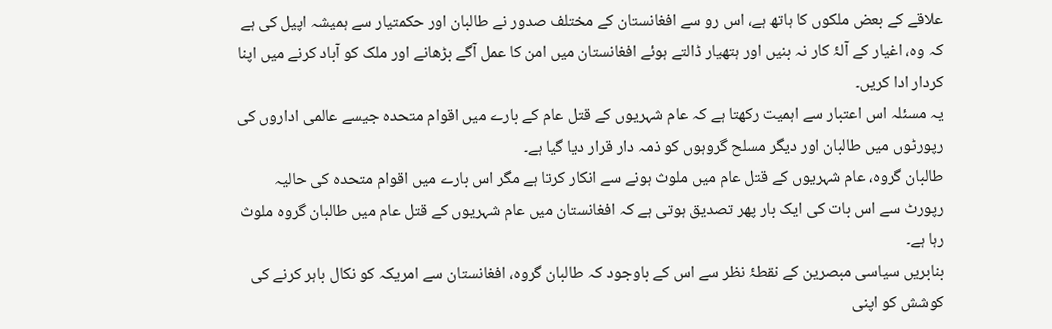علاقے کے بعض ملکوں کا ہاتھ ہے، اس رو سے افغانستان کے مختلف صدور نے طالبان اور حکمتیار سے ہمیشہ اپیل کی ہے کہ وہ، اغیار کے آلۂ کار نہ بنیں اور ہتھیار ڈالتے ہوئے افغانستان میں امن کا عمل آگے بڑھانے اور ملک کو آباد کرنے میں اپنا کردار ادا کریں۔
یہ مسئلہ اس اعتبار سے اہمیت رکھتا ہے کہ عام شہریوں کے قتل عام کے بارے میں اقوام متحدہ جیسے عالمی اداروں کی رپورٹوں میں طالبان اور دیگر مسلح گروہوں کو ذمہ دار قرار دیا گیا ہے۔
طالبان گروہ، عام شہریوں کے قتل عام میں ملوث ہونے سے انکار کرتا ہے مگر اس بارے میں اقوام متحدہ کی حالیہ رپورٹ سے اس بات کی ایک بار پھر تصدیق ہوتی ہے کہ افغانستان میں عام شہریوں کے قتل عام میں طالبان گروہ ملوث رہا ہے۔
بنابریں سیاسی مبصرین کے نقطۂ نظر سے اس کے باوجود کہ طالبان گروہ، افغانستان سے امریکہ کو نکال باہر کرنے کی کوشش کو اپنی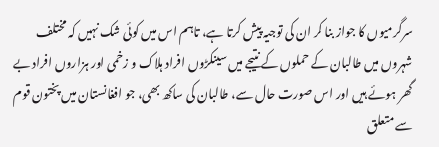سرگرمیوں کا جواز بنا کر ان کی توجیہ پیش کرتا ہے، تاہم اس میں کوئی شک نہیں کہ مختلف شہروں میں طالبان کے حملوں کے نتیجے میں سینکڑوں افراد ہلاک و زخمی اور ہزاروں افراد بے گھر ہوئے ہیں اور اس صورت حال سے، طالبان کی ساکھ بھی، جو افغانستان میں پختون قوم سے متعلق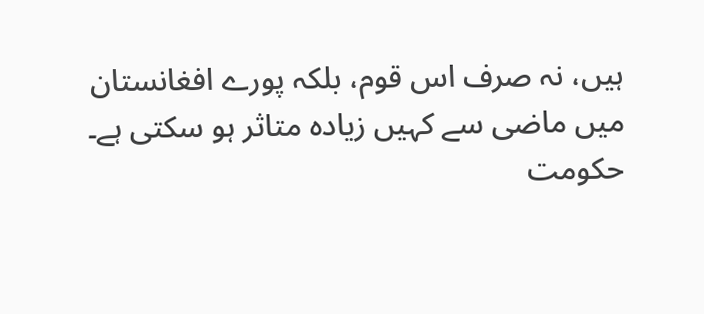ہیں، نہ صرف اس قوم، بلکہ پورے افغانستان میں ماضی سے کہیں زیادہ متاثر ہو سکتی ہے۔
حکومت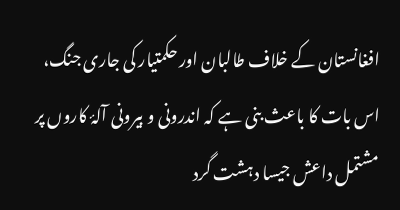افغانستان کے خلاف طالبان اور حکمتیار کی جاری جنگ، اس بات کا باعث بنی ہے کہ اندرونی و بیرونی آلۂ کاروں پر مشتمل داعش جیسا دہشت گرد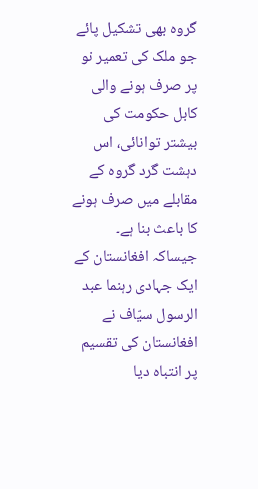گروہ بھی تشکیل پائے جو ملک کی تعمیر نو پر صرف ہونے والی کابل حکومت کی بیشتر توانائی، اس دہشت گرد گروہ کے مقابلے میں صرف ہونے کا باعث بنا ہے۔
جیساکہ افغانستان کے ایک جہادی رہنما عبد الرسول سیّاف نے افغانستان کی تقسیم پر انتباہ دیا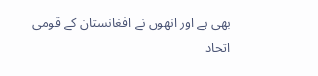بھی ہے اور انھوں نے افغانستان کے قومی اتحاد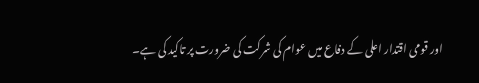اور قومی اقتدار اعلی کے دفاع میں عوام کی شرکت کی ضرورت پر تاکید کی ہے۔